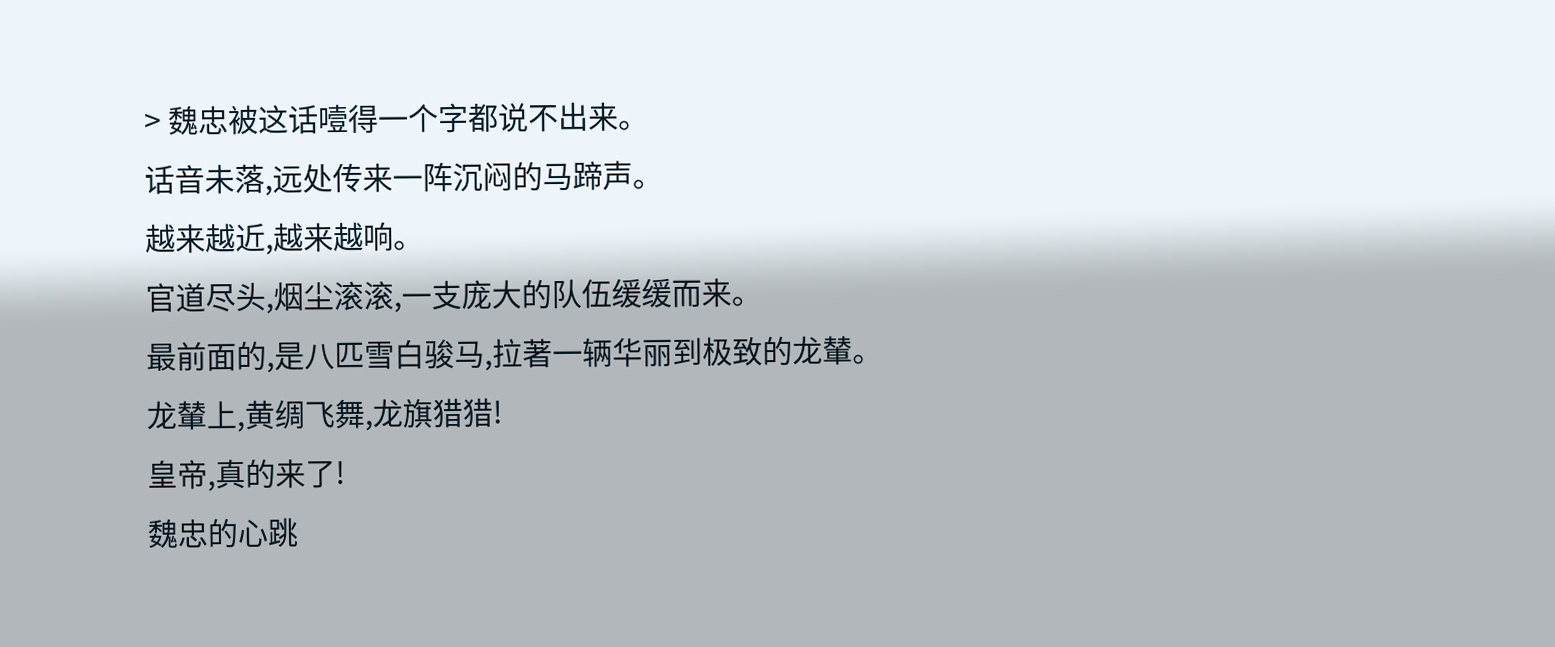> 魏忠被这话噎得一个字都说不出来。
话音未落,远处传来一阵沉闷的马蹄声。
越来越近,越来越响。
官道尽头,烟尘滚滚,一支庞大的队伍缓缓而来。
最前面的,是八匹雪白骏马,拉著一辆华丽到极致的龙輦。
龙輦上,黄绸飞舞,龙旗猎猎!
皇帝,真的来了!
魏忠的心跳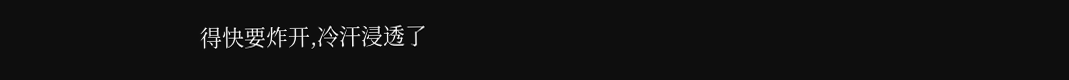得快要炸开,冷汗浸透了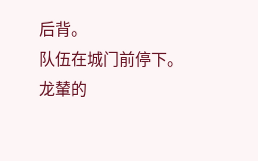后背。
队伍在城门前停下。
龙輦的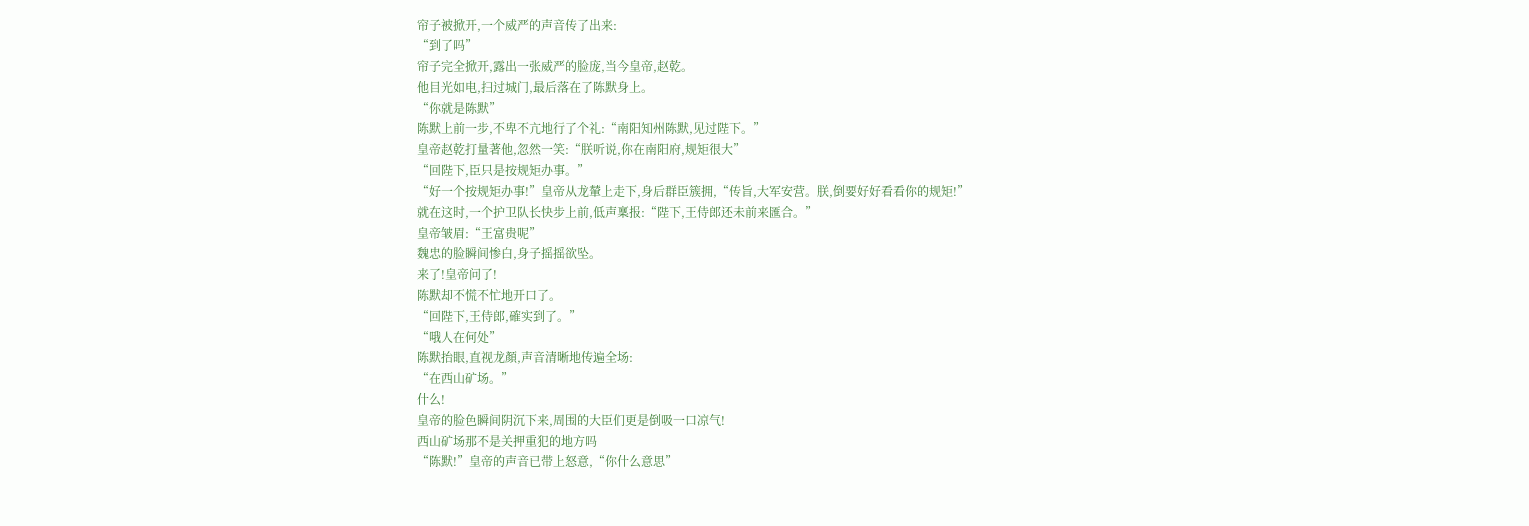帘子被掀开,一个威严的声音传了出来:
“到了吗”
帘子完全掀开,露出一张威严的脸庞,当今皇帝,赵乾。
他目光如电,扫过城门,最后落在了陈默身上。
“你就是陈默”
陈默上前一步,不卑不亢地行了个礼:“南阳知州陈默,见过陛下。”
皇帝赵乾打量著他,忽然一笑:“朕听说,你在南阳府,规矩很大”
“回陛下,臣只是按规矩办事。”
“好一个按规矩办事!”皇帝从龙輦上走下,身后群臣簇拥,“传旨,大军安营。朕,倒要好好看看你的规矩!”
就在这时,一个护卫队长快步上前,低声稟报:“陛下,王侍郎还未前来匯合。”
皇帝皱眉:“王富贵呢”
魏忠的脸瞬间惨白,身子摇摇欲坠。
来了!皇帝问了!
陈默却不慌不忙地开口了。
“回陛下,王侍郎,確实到了。”
“哦人在何处”
陈默抬眼,直视龙顏,声音清晰地传遍全场:
“在西山矿场。”
什么!
皇帝的脸色瞬间阴沉下来,周围的大臣们更是倒吸一口凉气!
西山矿场那不是关押重犯的地方吗
“陈默!”皇帝的声音已带上怒意,“你什么意思”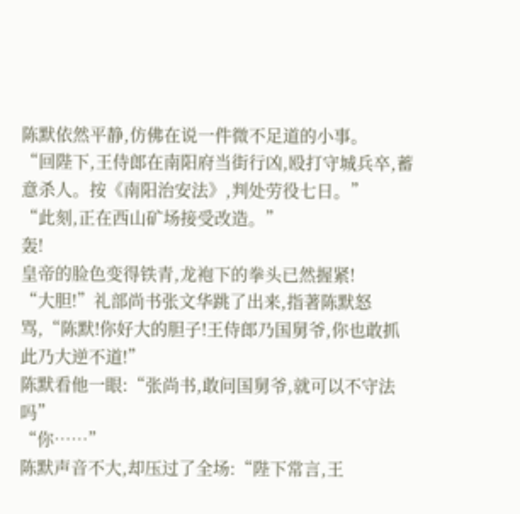陈默依然平静,仿佛在说一件微不足道的小事。
“回陛下,王侍郎在南阳府当街行凶,殴打守城兵卒,蓄意杀人。按《南阳治安法》,判处劳役七日。”
“此刻,正在西山矿场接受改造。”
轰!
皇帝的脸色变得铁青,龙袍下的拳头已然握紧!
“大胆!”礼部尚书张文华跳了出来,指著陈默怒骂,“陈默!你好大的胆子!王侍郎乃国舅爷,你也敢抓此乃大逆不道!”
陈默看他一眼:“张尚书,敢问国舅爷,就可以不守法吗”
“你……”
陈默声音不大,却压过了全场:“陛下常言,王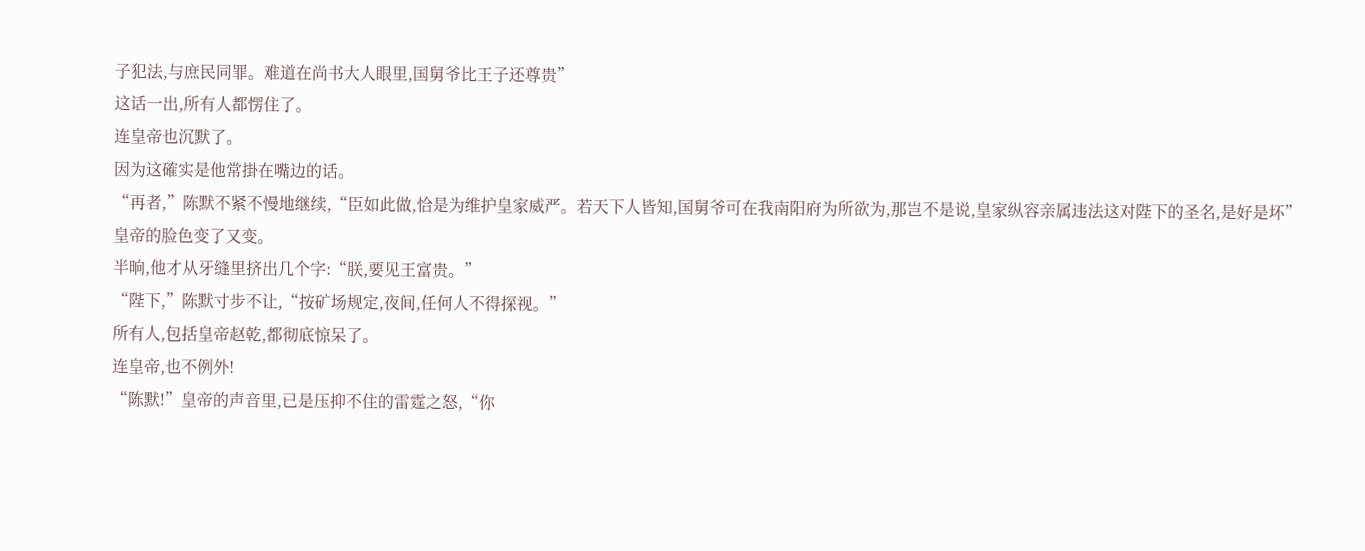子犯法,与庶民同罪。难道在尚书大人眼里,国舅爷比王子还尊贵”
这话一出,所有人都愣住了。
连皇帝也沉默了。
因为这確实是他常掛在嘴边的话。
“再者,”陈默不紧不慢地继续,“臣如此做,恰是为维护皇家威严。若天下人皆知,国舅爷可在我南阳府为所欲为,那岂不是说,皇家纵容亲属违法这对陛下的圣名,是好是坏”
皇帝的脸色变了又变。
半晌,他才从牙缝里挤出几个字:“朕,要见王富贵。”
“陛下,”陈默寸步不让,“按矿场规定,夜间,任何人不得探视。”
所有人,包括皇帝赵乾,都彻底惊呆了。
连皇帝,也不例外!
“陈默!”皇帝的声音里,已是压抑不住的雷霆之怒,“你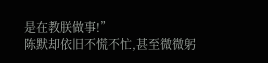是在教朕做事!”
陈默却依旧不慌不忙,甚至微微躬